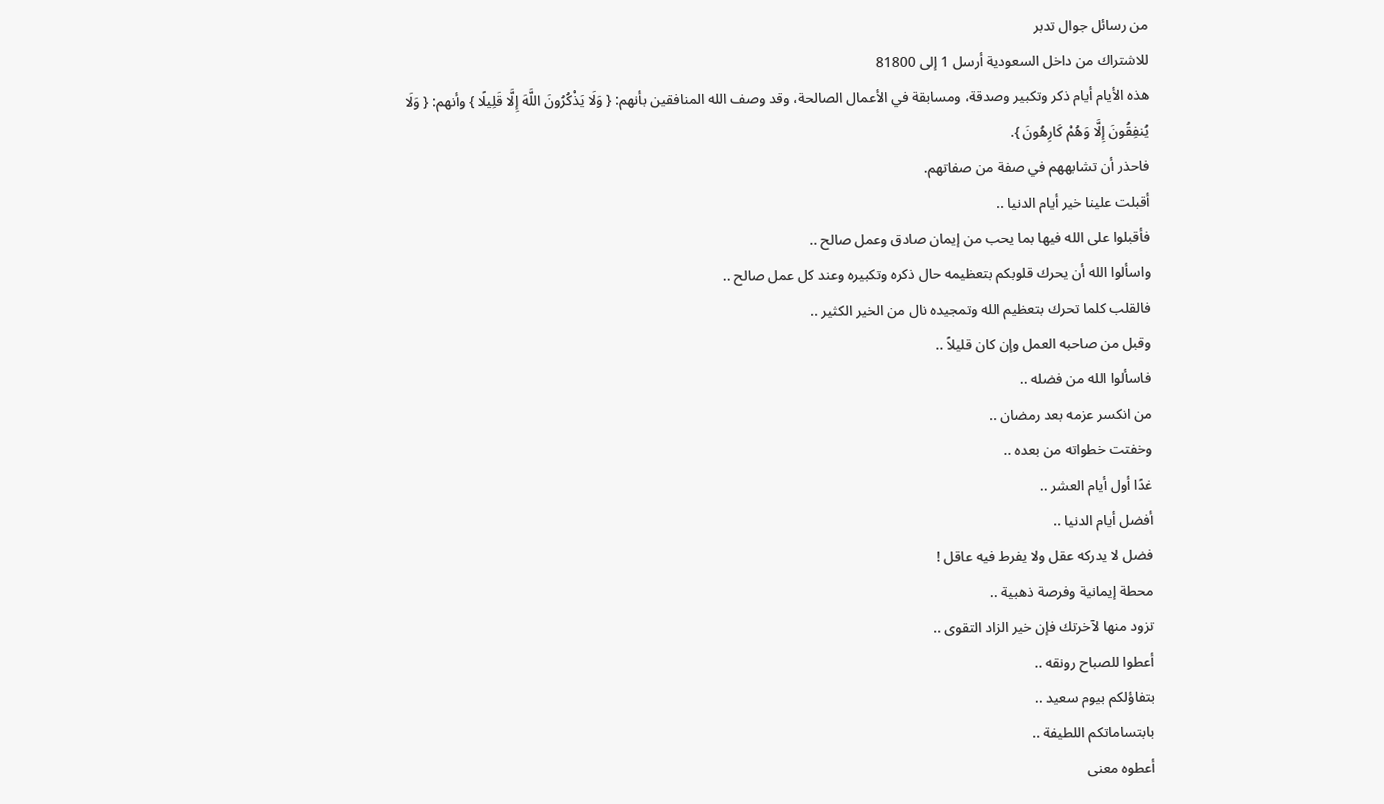من رسائل جوال تدبر
للاشتراك من داخل السعودية أرسل 1 إلى 81800
هذه الأيام أيام ذكر وتكبير وصدقة، ومسابقة في الأعمال الصالحة، وقد وصف الله المنافقين بأنهم: { وَلَا يَذْكُرُونَ اللَّهَ إِلَّا قَلِيلًا } وأنهم: { وَلَا يُنفِقُونَ إِلَّا وَهُمْ كَارِهُونَ }.
فاحذر أن تشابههم في صفة من صفاتهم.
أقبلت علينا خير أيام الدنيا ..
فأقبلوا على الله فيها بما يحب من إيمان صادق وعمل صالح ..
واسألوا الله أن يحرك قلوبكم بتعظيمه حال ذكره وتكبيره وعند كل عمل صالح ..
فالقلب كلما تحرك بتعظيم الله وتمجيده نال من الخير الكثير ..
وقبل من صاحبه العمل وإن كان قليلاً ..
فاسألوا الله من فضله ..
من انكسر عزمه بعد رمضان ..
وخفتت خطواته من بعده ..
غدًا أول أيام العشر ..
أفضل أيام الدنيا ..
فضل لا يدركه عقل ولا يفرط فيه عاقل !
محطة إيمانية وفرصة ذهبية ..
تزود منها لآخرتك فإن خير الزاد التقوى ..
أعطوا للصباح رونقه ..
بتفاؤلكم بيوم سعيد ..
بابتساماتكم اللطيفة ..
أعطوه معنى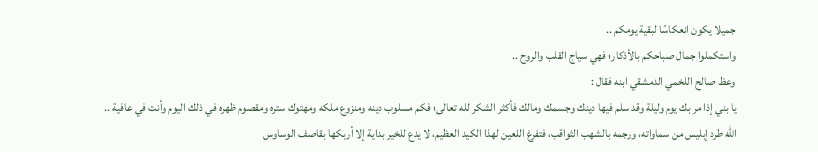جميلا يكون انعكاسًا لبقية يومكم ..
واستكملوا جمال صباحكم بالأذكار؛ فهي سياج القلب والروح ..
وعظ صالح اللخمي الدمشقي ابنه فقال :
يا بني إذا مر بك يوم وليلة وقد سلم فيها دينك وجسمك ومالك فأكثر الشكر لله تعالى؛ فكم مسلوب دينه ومنزوع ملكه ومهتوك ستره ومقصوم ظهره في ذلك اليوم وأنت في عافية ..
الله طرد إبليس من سماواته، ورجمه بالشهب الثواقب، فتفرغ اللعين لهذا الكيد العظيم، لا يدع للخير بداية إلا أربكها بقاصف الوساوس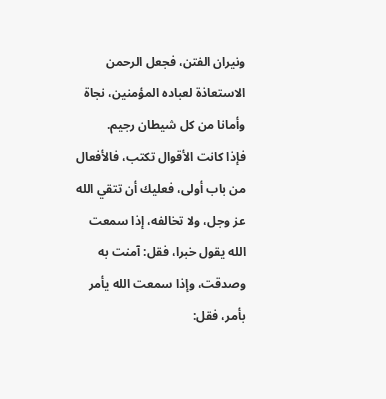ونيران الفتن، فجعل الرحمن الاستعاذة لعباده المؤمنين، نجاة وأمانا من كل شيطان رجيم.
فإذا كانت الأقوال تكتب، فالأفعال من باب أولى، فعليك أن تتقي الله عز وجل، ولا تخالفه، إذا سمعت الله يقول خبرا، فقل: آمنت به وصدقت، وإذا سمعت الله يأمر بأمر، فقل: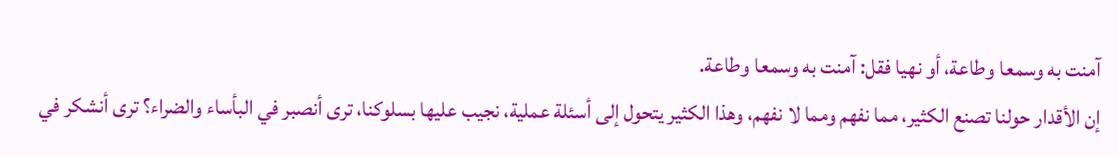آمنت به وسمعا وطاعة، أو نهيا فقل: آمنت به وسمعا وطاعة.
إن الأقدار حولنا تصنع الكثير، مما نفهم ومما لا نفهم، وهذا الكثير يتحول إلى أسئلة عملية، نجيب عليها بسلوكنا، ترى أنصبر في البأساء والضراء؟ ترى أنشكر في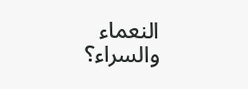النعماء والسراء؟